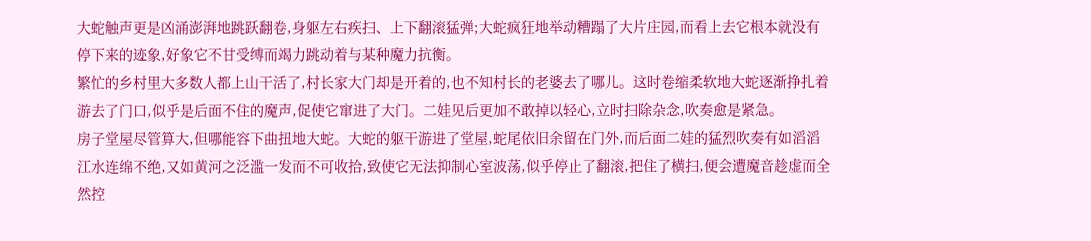大蛇触声更是凶涌澎湃地跳跃翻卷,身躯左右疾扫、上下翻滚猛弹;大蛇疯狂地举动糟蹋了大片庄园,而看上去它根本就没有停下来的迹象,好象它不甘受缚而竭力跳动着与某种魔力抗衡。
繁忙的乡村里大多数人都上山干活了,村长家大门却是开着的,也不知村长的老婆去了哪儿。这时卷缩柔软地大蛇逐渐挣扎着游去了门口,似乎是后面不住的魔声,促使它窜进了大门。二娃见后更加不敢掉以轻心,立时扫除杂念,吹奏愈是紧急。
房子堂屋尽管算大,但哪能容下曲扭地大蛇。大蛇的躯干游进了堂屋,蛇尾依旧余留在门外,而后面二娃的猛烈吹奏有如滔滔江水连绵不绝,又如黄河之泛滥一发而不可收拾,致使它无法抑制心室波荡,似乎停止了翻滚,把住了横扫,便会遭魔音趁虚而全然控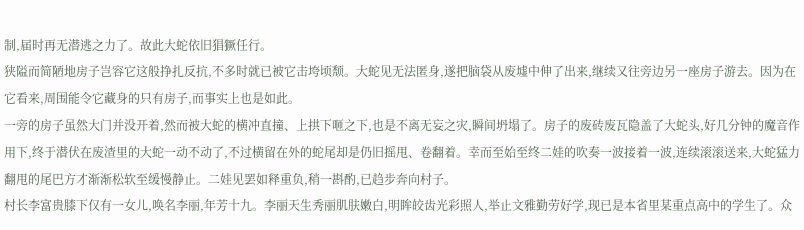制,届时再无潜逃之力了。故此大蛇依旧猖獗任行。
狭隘而简陋地房子岂容它这般挣扎反抗,不多时就已被它击垮顷颓。大蛇见无法匿身,遂把脑袋从废墟中伸了出来,继续又往旁边另一座房子游去。因为在它看来,周围能令它藏身的只有房子,而事实上也是如此。
一旁的房子虽然大门并没开着,然而被大蛇的横冲直撞、上拱下咂之下,也是不离无妄之灾,瞬间坍塌了。房子的废砖废瓦隐盖了大蛇头,好几分钟的魔音作用下,终于潜伏在废渣里的大蛇一动不动了,不过横留在外的蛇尾却是仍旧摇甩、卷翻着。幸而至始至终二娃的吹奏一波接着一波,连续滚滚送来,大蛇猛力翻甩的尾巴方才渐渐松软至缓慢静止。二娃见罢如释重负,稍一斟酌,已趋步奔向村子。
村长李富贵膝下仅有一女儿,唤名李丽,年芳十九。李丽天生秀丽肌肤嫩白,明眸皎齿光彩照人,举止文雅勤劳好学,现已是本省里某重点高中的学生了。众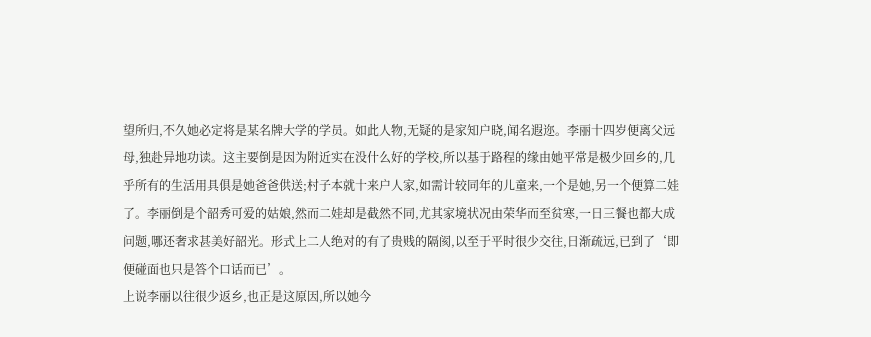望所归,不久她必定将是某名牌大学的学员。如此人物,无疑的是家知户晓,闻名遐迩。李丽十四岁便离父远母,独赴异地功读。这主要倒是因为附近实在没什么好的学校,所以基于路程的缘由她平常是极少回乡的,几乎所有的生活用具俱是她爸爸供送;村子本就十来户人家,如需计较同年的儿童来,一个是她,另一个便算二娃了。李丽倒是个韶秀可爱的姑娘,然而二娃却是截然不同,尤其家境状况由荣华而至贫寒,一日三餐也都大成问题,哪还奢求甚美好韶光。形式上二人绝对的有了贵贱的隔阂,以至于平时很少交往,日渐疏远,已到了‘即便碰面也只是答个口话而已’。
上说李丽以往很少返乡,也正是这原因,所以她今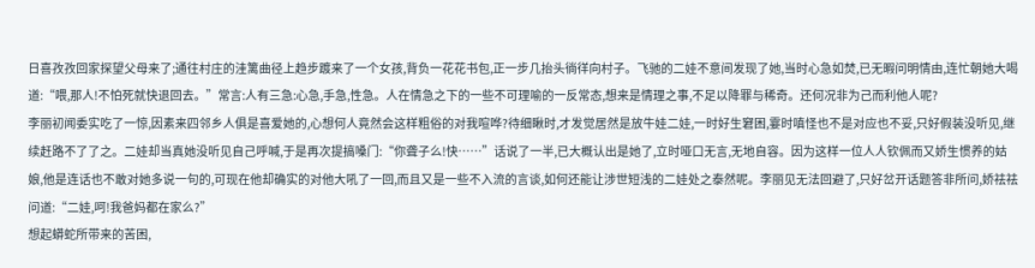日喜孜孜回家探望父母来了;通往村庄的洼篱曲径上趋步踱来了一个女孩,背负一花花书包,正一步几抬头徜徉向村子。飞驰的二娃不意间发现了她,当时心急如焚,已无暇问明情由,连忙朝她大喝道:“喂,那人!不怕死就快退回去。”常言:人有三急:心急,手急,性急。人在情急之下的一些不可理喻的一反常态,想来是情理之事,不足以降罪与稀奇。还何况非为己而利他人呢?
李丽初闻委实吃了一惊,因素来四邻乡人俱是喜爱她的,心想何人竟然会这样粗俗的对我喧哗?待细瞅时,才发觉居然是放牛娃二娃,一时好生窘困,霎时嗔怪也不是对应也不妥,只好假装没听见,继续赶路不了了之。二娃却当真她没听见自己呼喊,于是再次提搞嗓门:“你聋子么!快……”话说了一半,已大概认出是她了,立时哑口无言,无地自容。因为这样一位人人钦佩而又娇生惯养的姑娘,他是连话也不敢对她多说一句的,可现在他却确实的对他大吼了一回,而且又是一些不入流的言谈,如何还能让涉世短浅的二娃处之泰然呢。李丽见无法回避了,只好岔开话题答非所问,娇祛祛问道:“二娃,呵!我爸妈都在家么?”
想起蟒蛇所带来的苦困,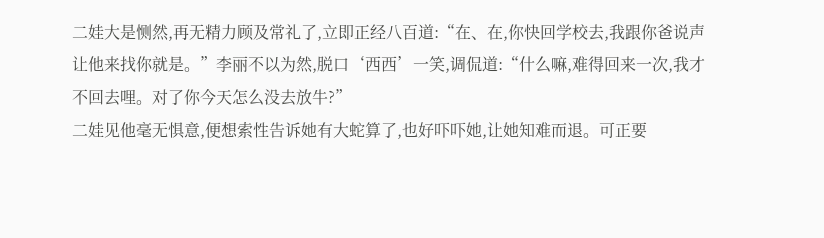二娃大是恻然,再无精力顾及常礼了,立即正经八百道:“在、在,你快回学校去,我跟你爸说声让他来找你就是。”李丽不以为然,脱口‘西西’一笑,调侃道:“什么嘛,难得回来一次,我才不回去哩。对了你今天怎么没去放牛?”
二娃见他毫无惧意,便想索性告诉她有大蛇算了,也好吓吓她,让她知难而退。可正要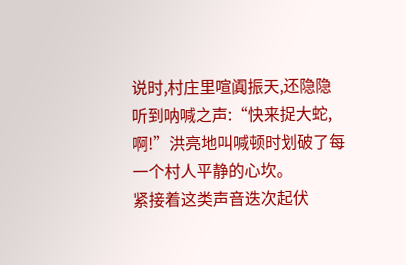说时,村庄里喧阗振天,还隐隐听到呐喊之声:“快来捉大蛇,啊!”洪亮地叫喊顿时划破了每一个村人平静的心坎。
紧接着这类声音迭次起伏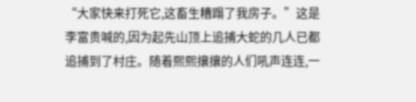“大家快来打死它,这畜生糟蹋了我房子。”这是李富贵喊的,因为起先山顶上追捕大蛇的几人已都追捕到了村庄。随着熙熙攘攘的人们吼声连连,一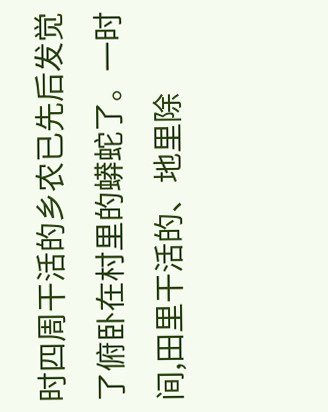时四周干活的乡农已先后发觉了俯卧在村里的蟒蛇了。一时间,田里干活的、地里除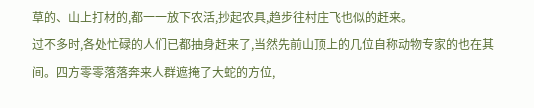草的、山上打材的,都一一放下农活,抄起农具,趋步往村庄飞也似的赶来。
过不多时,各处忙碌的人们已都抽身赶来了,当然先前山顶上的几位自称动物专家的也在其间。四方零零落落奔来人群遮掩了大蛇的方位,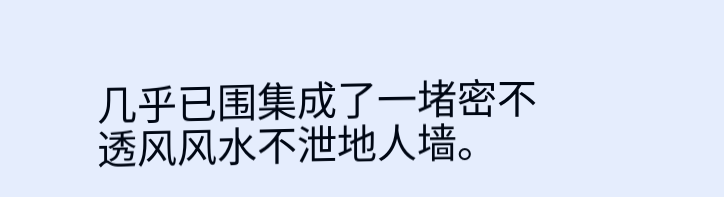几乎已围集成了一堵密不透风风水不泄地人墙。